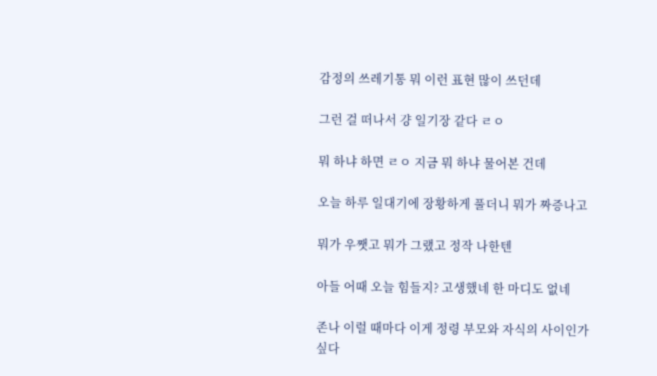감정의 쓰레기통 뭐 이런 표현 많이 쓰던데

그런 걸 떠나서 걍 일기장 같다 ㄹㅇ

뭐 하냐 하면 ㄹㅇ 지금 뭐 하냐 물어본 건데

오늘 하루 일대기에 장황하게 풀더니 뭐가 짜증나고

뭐가 우쨋고 뭐가 그랬고 정작 나한텐

아들 어때 오늘 힘들지? 고생했네 한 마디도 없네

존나 이럴 때마다 이게 정령 부모와 자식의 사이인가 싶다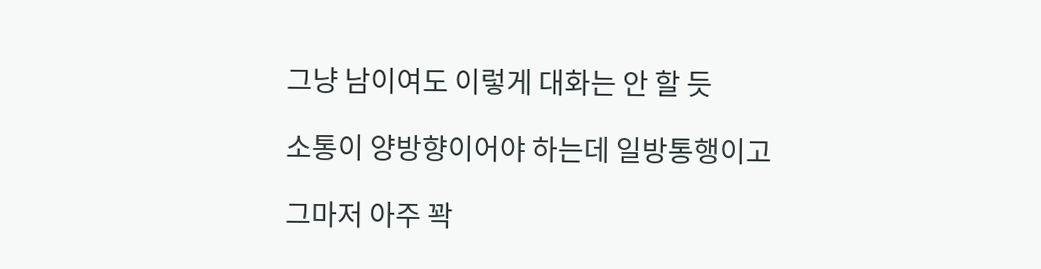그냥 남이여도 이렇게 대화는 안 할 듯

소통이 양방향이어야 하는데 일방통행이고

그마저 아주 꽉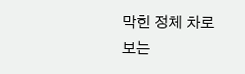막힌 정체 차로 보는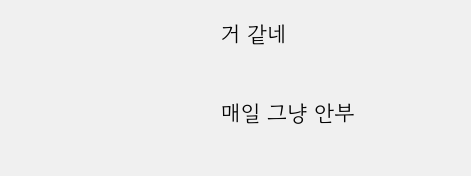거 같네

매일 그냥 안부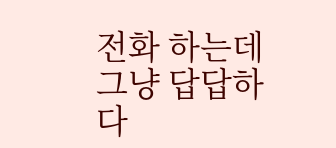전화 하는데 그냥 답답하다